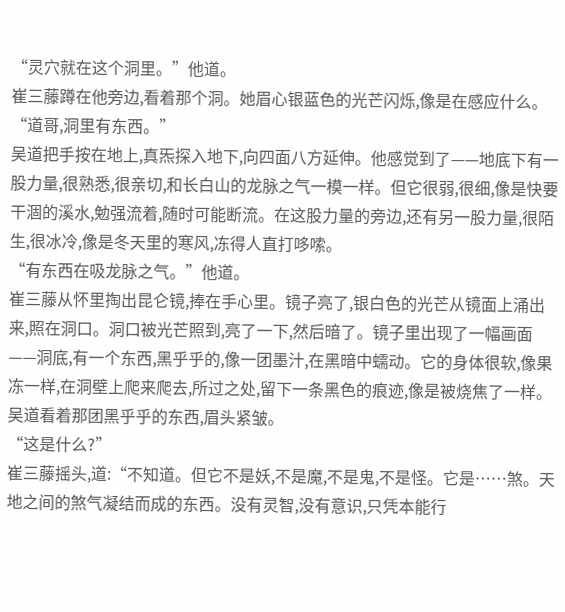“灵穴就在这个洞里。”他道。
崔三藤蹲在他旁边,看着那个洞。她眉心银蓝色的光芒闪烁,像是在感应什么。
“道哥,洞里有东西。”
吴道把手按在地上,真炁探入地下,向四面八方延伸。他感觉到了——地底下有一股力量,很熟悉,很亲切,和长白山的龙脉之气一模一样。但它很弱,很细,像是快要干涸的溪水,勉强流着,随时可能断流。在这股力量的旁边,还有另一股力量,很陌生,很冰冷,像是冬天里的寒风,冻得人直打哆嗦。
“有东西在吸龙脉之气。”他道。
崔三藤从怀里掏出昆仑镜,捧在手心里。镜子亮了,银白色的光芒从镜面上涌出来,照在洞口。洞口被光芒照到,亮了一下,然后暗了。镜子里出现了一幅画面——洞底,有一个东西,黑乎乎的,像一团墨汁,在黑暗中蠕动。它的身体很软,像果冻一样,在洞壁上爬来爬去,所过之处,留下一条黑色的痕迹,像是被烧焦了一样。
吴道看着那团黑乎乎的东西,眉头紧皱。
“这是什么?”
崔三藤摇头,道:“不知道。但它不是妖,不是魔,不是鬼,不是怪。它是……煞。天地之间的煞气凝结而成的东西。没有灵智,没有意识,只凭本能行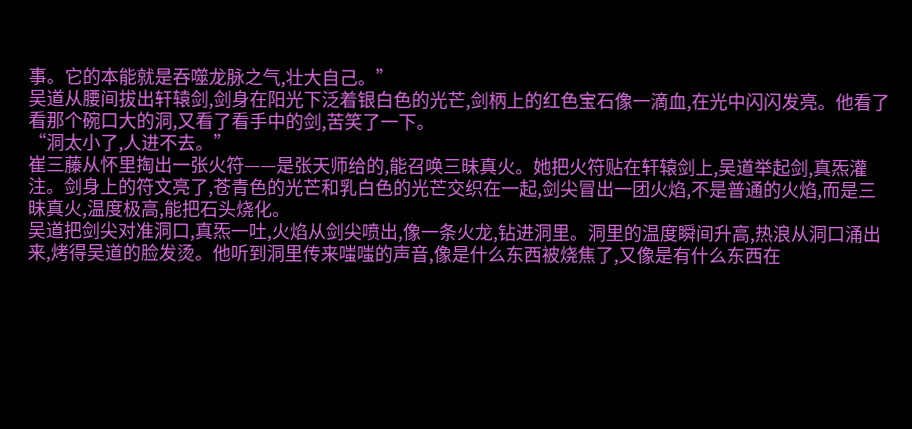事。它的本能就是吞噬龙脉之气,壮大自己。”
吴道从腰间拔出轩辕剑,剑身在阳光下泛着银白色的光芒,剑柄上的红色宝石像一滴血,在光中闪闪发亮。他看了看那个碗口大的洞,又看了看手中的剑,苦笑了一下。
“洞太小了,人进不去。”
崔三藤从怀里掏出一张火符——是张天师给的,能召唤三昧真火。她把火符贴在轩辕剑上,吴道举起剑,真炁灌注。剑身上的符文亮了,苍青色的光芒和乳白色的光芒交织在一起,剑尖冒出一团火焰,不是普通的火焰,而是三昧真火,温度极高,能把石头烧化。
吴道把剑尖对准洞口,真炁一吐,火焰从剑尖喷出,像一条火龙,钻进洞里。洞里的温度瞬间升高,热浪从洞口涌出来,烤得吴道的脸发烫。他听到洞里传来嗤嗤的声音,像是什么东西被烧焦了,又像是有什么东西在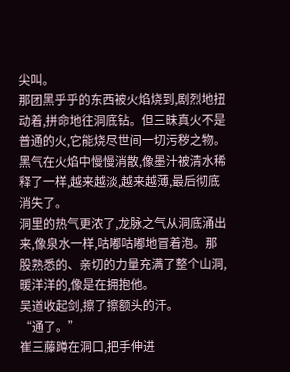尖叫。
那团黑乎乎的东西被火焰烧到,剧烈地扭动着,拼命地往洞底钻。但三昧真火不是普通的火,它能烧尽世间一切污秽之物。黑气在火焰中慢慢消散,像墨汁被清水稀释了一样,越来越淡,越来越薄,最后彻底消失了。
洞里的热气更浓了,龙脉之气从洞底涌出来,像泉水一样,咕嘟咕嘟地冒着泡。那股熟悉的、亲切的力量充满了整个山洞,暖洋洋的,像是在拥抱他。
吴道收起剑,擦了擦额头的汗。
“通了。”
崔三藤蹲在洞口,把手伸进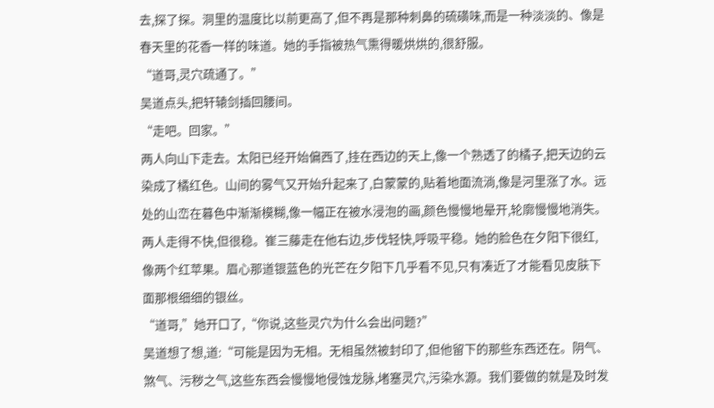去,探了探。洞里的温度比以前更高了,但不再是那种刺鼻的硫磺味,而是一种淡淡的、像是春天里的花香一样的味道。她的手指被热气熏得暖烘烘的,很舒服。
“道哥,灵穴疏通了。”
吴道点头,把轩辕剑插回腰间。
“走吧。回家。”
两人向山下走去。太阳已经开始偏西了,挂在西边的天上,像一个熟透了的橘子,把天边的云染成了橘红色。山间的雾气又开始升起来了,白蒙蒙的,贴着地面流淌,像是河里涨了水。远处的山峦在暮色中渐渐模糊,像一幅正在被水浸泡的画,颜色慢慢地晕开,轮廓慢慢地消失。
两人走得不快,但很稳。崔三藤走在他右边,步伐轻快,呼吸平稳。她的脸色在夕阳下很红,像两个红苹果。眉心那道银蓝色的光芒在夕阳下几乎看不见,只有凑近了才能看见皮肤下面那根细细的银丝。
“道哥,”她开口了,“你说,这些灵穴为什么会出问题?”
吴道想了想,道:“可能是因为无相。无相虽然被封印了,但他留下的那些东西还在。阴气、煞气、污秽之气,这些东西会慢慢地侵蚀龙脉,堵塞灵穴,污染水源。我们要做的就是及时发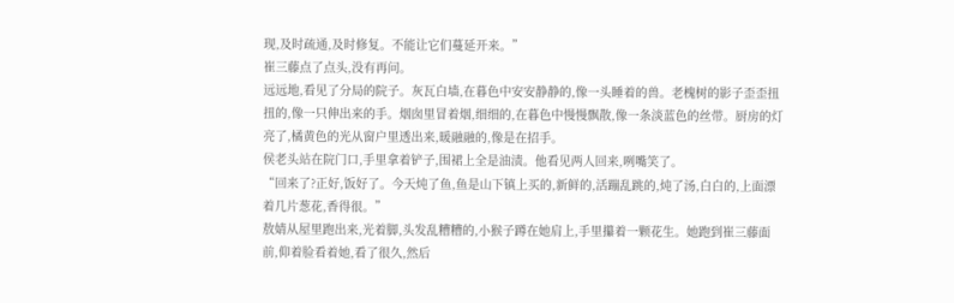现,及时疏通,及时修复。不能让它们蔓延开来。”
崔三藤点了点头,没有再问。
远远地,看见了分局的院子。灰瓦白墙,在暮色中安安静静的,像一头睡着的兽。老槐树的影子歪歪扭扭的,像一只伸出来的手。烟囱里冒着烟,细细的,在暮色中慢慢飘散,像一条淡蓝色的丝带。厨房的灯亮了,橘黄色的光从窗户里透出来,暖融融的,像是在招手。
侯老头站在院门口,手里拿着铲子,围裙上全是油渍。他看见两人回来,咧嘴笑了。
“回来了?正好,饭好了。今天炖了鱼,鱼是山下镇上买的,新鲜的,活蹦乱跳的,炖了汤,白白的,上面漂着几片葱花,香得很。”
敖婧从屋里跑出来,光着脚,头发乱糟糟的,小猴子蹲在她肩上,手里攥着一颗花生。她跑到崔三藤面前,仰着脸看着她,看了很久,然后